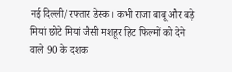नई दिल्ली/रफ्तार डेस्क। कभी राजा बाबू और बड़े मियां छोटे मियां जैसी मशहूर हिट फिल्मों को देने वाले 90 के दशक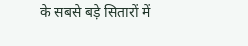के सबसे बड़े सितारों में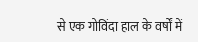से एक गोविंदा हाल के वर्षों में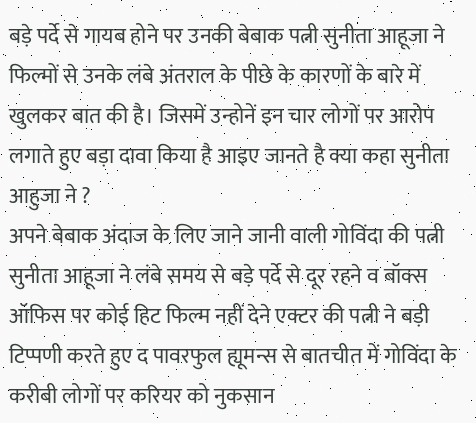बड़े पर्दे से गायब होने पर उनकी बेबाक पत्नी सुनीता आहूजा ने फिल्मों से उनके लंबे अंतराल के पीछे के कारणों के बारे में खुलकर बात की है। जिसमें उन्होनें इन चार लोगों पर आरोप लगाते हुए बड़ा दावा किया है आइए जानते है क्या कहा सुनीता आहुजा ने ?
अपने बेबाक अंदाज के लिए जाने जानी वाली गोविंदा की पत्नी सुनीता आहूजा ने लंबे समय से बड़े पर्दे से दूर रहने व बॉक्स ऑफिस पर कोई हिट फिल्म नहीं देने एक्टर की पत्नी ने बड़ी टिप्पणी करते हुए द पावरफुल ह्यूमन्स से बातचीत में गोविंदा के करीबी लोगों पर करियर को नुकसान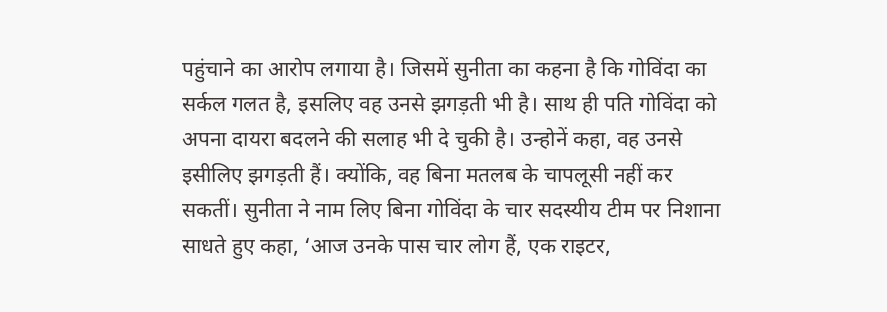पहुंचाने का आरोप लगाया है। जिसमें सुनीता का कहना है कि गोविंदा का सर्कल गलत है, इसलिए वह उनसे झगड़ती भी है। साथ ही पति गोविंदा को अपना दायरा बदलने की सलाह भी दे चुकी है। उन्होनें कहा, वह उनसे इसीलिए झगड़ती हैं। क्योंकि, वह बिना मतलब के चापलूसी नहीं कर सकतीं। सुनीता ने नाम लिए बिना गोविंदा के चार सदस्यीय टीम पर निशाना साधते हुए कहा, ‘आज उनके पास चार लोग हैं, एक राइटर,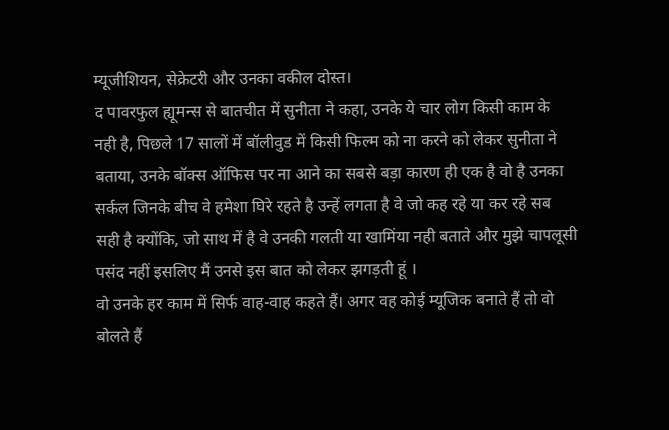म्यूजीशियन, सेक्रेटरी और उनका वकील दोस्त।
द पावरफुल ह्यूमन्स से बातचीत में सुनीता ने कहा, उनके ये चार लोग किसी काम के नही है, पिछले 17 सालों में बॉलीवुड में किसी फिल्म को ना करने को लेकर सुनीता ने बताया, उनके बॉक्स ऑफिस पर ना आने का सबसे बड़ा कारण ही एक है वो है उनका सर्कल जिनके बीच वे हमेशा घिरे रहते है उन्हें लगता है वे जो कह रहे या कर रहे सब सही है क्योंकि, जो साथ में है वे उनकी गलती या खामिंया नही बताते और मुझे चापलूसी पसंद नहीं इसलिए मैं उनसे इस बात को लेकर झगड़ती हूं ।
वो उनके हर काम में सिर्फ वाह-वाह कहते हैं। अगर वह कोई म्यूजिक बनाते हैं तो वो बोलते हैं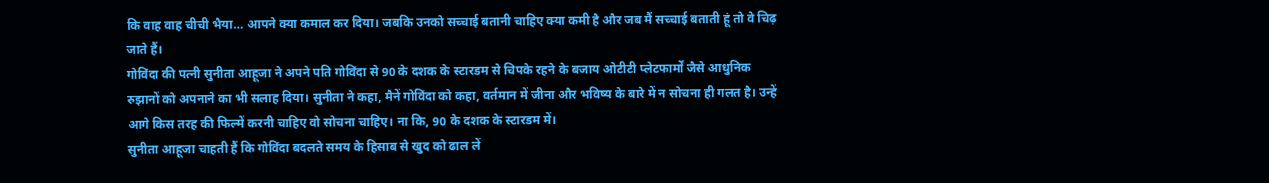कि वाह वाह चीची भैया… आपने क्या कमाल कर दिया। जबकि उनको सच्चाई बतानी चाहिए क्या कमी है और जब मैं सच्चाई बताती हूं तो वे चिढ़ जाते हैं।
गोविंदा की पत्नी सुनीता आहूजा ने अपने पति गोविंदा से 90 के दशक के स्टारडम से चिपके रहने के बजाय ओटीटी प्लेटफार्मों जैसे आधुनिक रुझानों को अपनाने का भी सलाह दिया। सुनीता ने कहा, मैनें गोविंदा को कहा, वर्तमान में जीना और भविष्य के बारे में न सोचना ही गलत है। उन्हें आगे किस तरह की फिल्में करनी चाहिए वो सोचना चाहिए। ना कि, 90 के दशक के स्टारडम में।
सुनीता आहूजा चाहती हैं कि गोविंदा बदलते समय के हिसाब से खुद को ढाल लें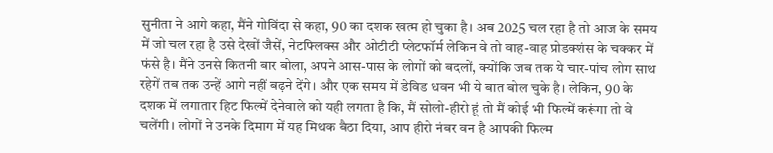सुनीता ने आगे कहा, मैंने गोविंदा से कहा, 90 का दशक खत्म हो चुका है। अब 2025 चल रहा है तो आज के समय में जो चल रहा है उसे देखों जैसें, नेटफ्लिक्स और ओटीटी प्लेटफॉर्म लेकिन वे तो वाह-वाह प्रोडक्शंस के चक्कर में फंसे है। मैंने उनसे कितनी बार बोला, अपने आस-पास के लोगों को बदलों, क्योंकि जब तक ये चार-पांच लोग साथ रहेगें तब तक उन्हें आगे नहीं बढ़ने देंगे। और एक समय में डेविड धवन भी ये बात बोल चुके है। लेकिन, 90 के दशक में लगातार हिट फिल्में देनेवाले को यही लगता है कि, मैं सोलो-हीरो हूं तो मैं कोई भी फिल्में करूंगा तो वे चलेंगी। लोगों ने उनके दिमाग में यह मिथक बैठा दिया, आप हीरो नंबर वन है आपकी फिल्म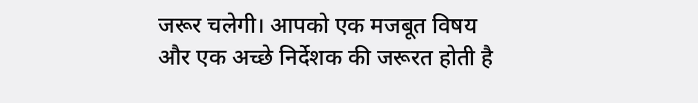जरूर चलेगी। आपको एक मजबूत विषय और एक अच्छे निर्देशक की जरूरत होती है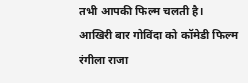तभी आपकी फिल्म चलती है।
आखिरी बार गोविंदा को कॉमेडी फिल्म रंगीला राजा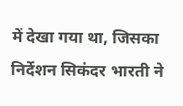में देखा गया था, जिसका निर्देशन सिकंदर भारती ने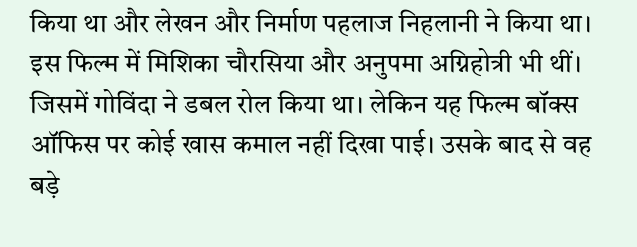किया था और लेखन और निर्माण पहलाज निहलानी ने किया था। इस फिल्म में मिशिका चौरसिया और अनुपमा अग्निहोत्री भी थीं। जिसमें गोविंदा ने डबल रोल किया था। लेकिन यह फिल्म बॉक्स ऑफिस पर कोई खास कमाल नहीं दिखा पाई। उसके बाद से वह बड़े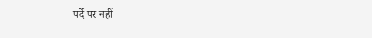पर्दे पर नहीं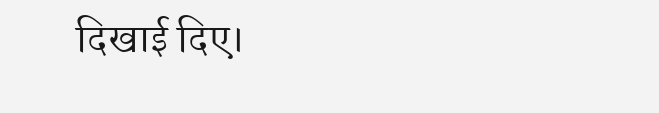दिखाई दिए।